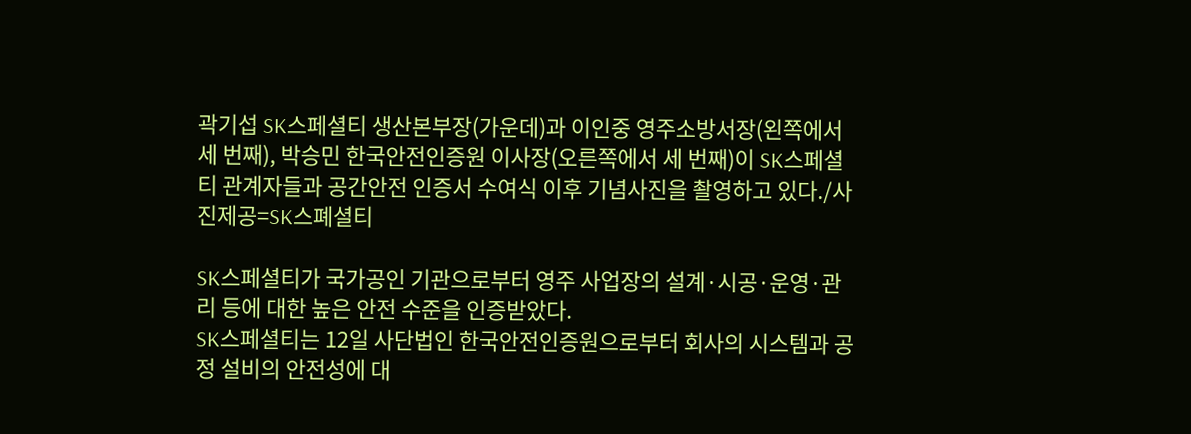곽기섭 SK스페셜티 생산본부장(가운데)과 이인중 영주소방서장(왼쪽에서 세 번째), 박승민 한국안전인증원 이사장(오른쪽에서 세 번째)이 SK스페셜티 관계자들과 공간안전 인증서 수여식 이후 기념사진을 촬영하고 있다./사진제공=SK스폐셜티

SK스페셜티가 국가공인 기관으로부터 영주 사업장의 설계·시공·운영·관리 등에 대한 높은 안전 수준을 인증받았다.
SK스페셜티는 12일 사단법인 한국안전인증원으로부터 회사의 시스템과 공정 설비의 안전성에 대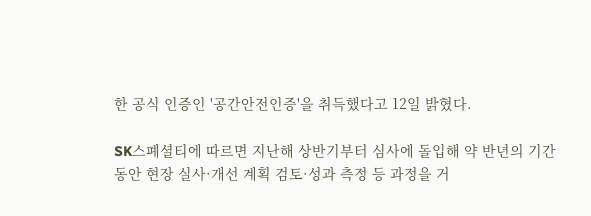한 공식 인증인 '공간안전인증'을 취득했다고 12일 밝혔다.

SK스폐셜티에 따르면 지난해 상반기부터 심사에 돌입해 약 반년의 기간 동안 현장 실사·개선 계획 검토·성과 측정 등 과정을 거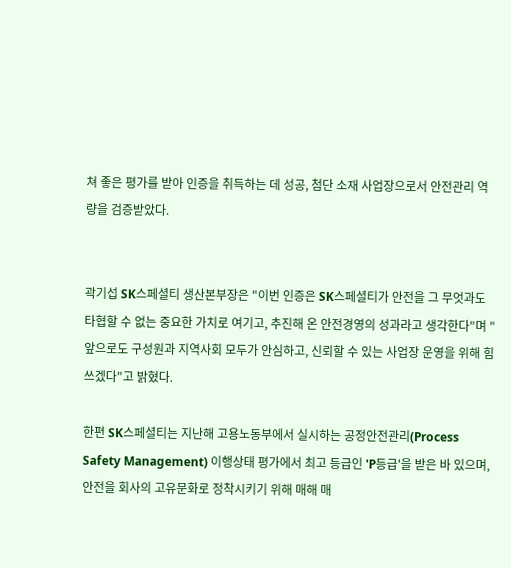쳐 좋은 평가를 받아 인증을 취득하는 데 성공, 첨단 소재 사업장으로서 안전관리 역량을 검증받았다.


곽기섭 SK스페셜티 생산본부장은 "이번 인증은 SK스페셜티가 안전을 그 무엇과도 타협할 수 없는 중요한 가치로 여기고, 추진해 온 안전경영의 성과라고 생각한다"며 "앞으로도 구성원과 지역사회 모두가 안심하고, 신뢰할 수 있는 사업장 운영을 위해 힘쓰겠다"고 밝혔다.

한편 SK스페셜티는 지난해 고용노동부에서 실시하는 공정안전관리(Process Safety Management) 이행상태 평가에서 최고 등급인 'P등급'을 받은 바 있으며, 안전을 회사의 고유문화로 정착시키기 위해 매해 매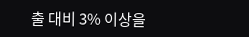출 대비 3% 이상을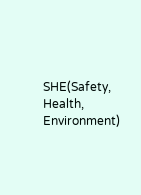SHE(Safety, Health, Environment)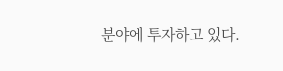분야에 투자하고 있다.